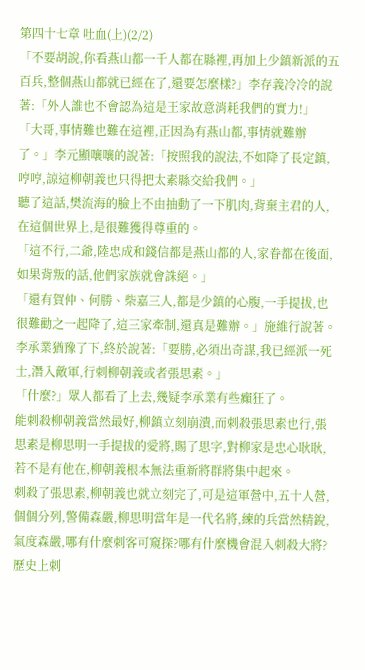第四十七章 吐血(上)(2/2)
「不要胡說,你看燕山都一千人都在縣裡,再加上少鎮新派的五百兵,整個燕山都就已經在了,還要怎麼樣?」李存義冷冷的說著:「外人誰也不會認為這是王家故意消耗我們的實力!」
「大哥,事情難也難在這裡,正因為有燕山都,事情就難辦了。」李元顯嚷嚷的說著:「按照我的說法,不如降了長定鎮,哼哼,諒這柳朝義也只得把太素縣交給我們。」
聽了這話,樊流海的臉上不由抽動了一下肌肉,背棄主君的人,在這個世界上,是很難獲得尊重的。
「這不行,二爺,陸忠成和錢信都是燕山都的人,家眷都在後面,如果背叛的話,他們家族就會誅絕。」
「還有賀仲、何勝、柴嘉三人,都是少鎮的心腹,一手提拔,也很難勸之一起降了,這三家牽制,還真是難辦。」施維行說著。
李承業猶豫了下,終於說著:「要勝,必須出奇謀,我已經派一死士,潛入敵軍,行刺柳朝義或者張思素。」
「什麼?」眾人都看了上去,幾疑李承業有些癲狂了。
能刺殺柳朝義當然最好,柳鎮立刻崩潰,而刺殺張思素也行,張思素是柳思明一手提拔的愛將,賜了思字,對柳家是忠心耿耿,若不是有他在,柳朝義根本無法重新將群將集中起來。
刺殺了張思素,柳朝義也就立刻完了,可是這軍營中,五十人營,個個分列,警備森嚴,柳思明當年是一代名將,練的兵當然精銳,氣度森嚴,哪有什麼刺客可窺探?哪有什麼機會混入刺殺大將?
歷史上刺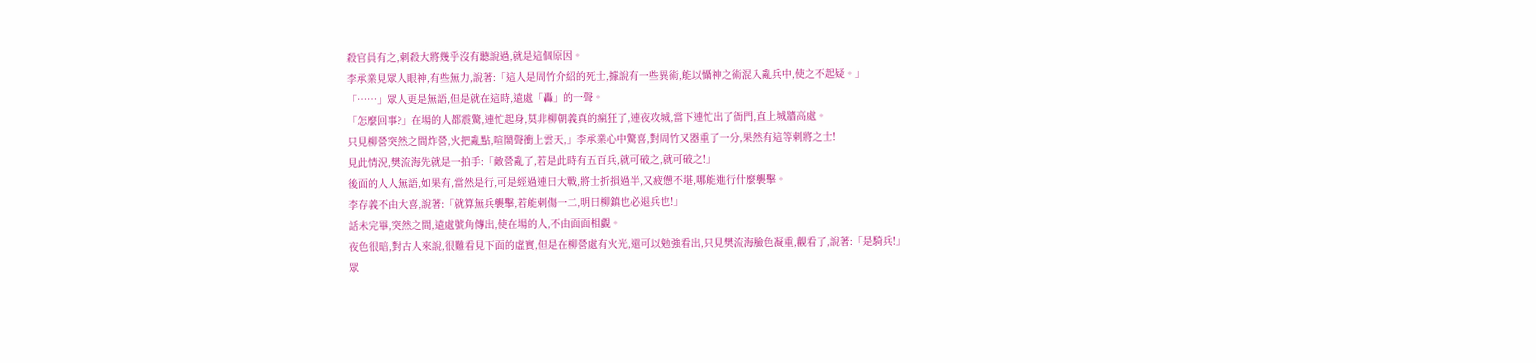殺官員有之,刺殺大將幾乎沒有聽說過,就是這個原因。
李承業見眾人眼神,有些無力,說著:「這人是周竹介紹的死士,據說有一些異術,能以懾神之術混入亂兵中,使之不起疑。」
「……」眾人更是無語,但是就在這時,遠處「轟」的一聲。
「怎麼回事?」在場的人都震驚,連忙起身,莫非柳朝義真的瘋狂了,連夜攻城,當下連忙出了衙門,直上城牆高處。
只見柳營突然之間炸營,火把亂點,喧鬧聲衝上雲天,」李承業心中驚喜,對周竹又器重了一分,果然有這等刺將之士!
見此情況,樊流海先就是一拍手:「敵營亂了,若是此時有五百兵,就可破之,就可破之!」
後面的人人無語,如果有,當然是行,可是經過連曰大戰,將士折損過半,又疲憊不堪,哪能進行什麼襲擊。
李存義不由大喜,說著:「就算無兵襲擊,若能刺傷一二,明曰柳鎮也必退兵也!」
話未完畢,突然之間,遠處號角傳出,使在場的人,不由面面相覷。
夜色很暗,對古人來說,很難看見下面的虛實,但是在柳營處有火光,還可以勉強看出,只見樊流海臉色凝重,觀看了,說著:「是騎兵!」
眾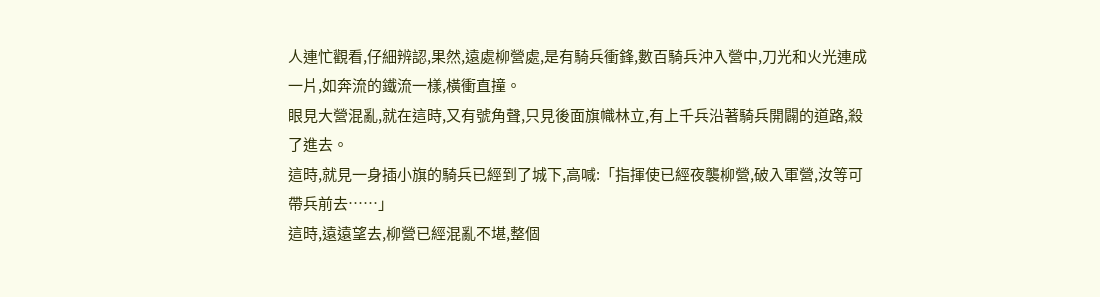人連忙觀看,仔細辨認,果然,遠處柳營處,是有騎兵衝鋒,數百騎兵沖入營中,刀光和火光連成一片,如奔流的鐵流一樣,橫衝直撞。
眼見大營混亂,就在這時,又有號角聲,只見後面旗幟林立,有上千兵沿著騎兵開闢的道路,殺了進去。
這時,就見一身插小旗的騎兵已經到了城下,高喊:「指揮使已經夜襲柳營,破入軍營,汝等可帶兵前去……」
這時,遠遠望去,柳營已經混亂不堪,整個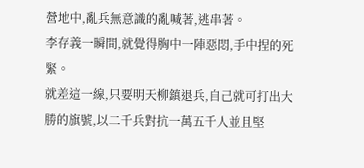營地中,亂兵無意識的亂喊著,逃串著。
李存義一瞬間,就覺得胸中一陣惡悶,手中捏的死緊。
就差這一線,只要明天柳鎮退兵,自己就可打出大勝的旗號,以二千兵對抗一萬五千人並且堅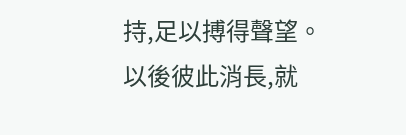持,足以搏得聲望。
以後彼此消長,就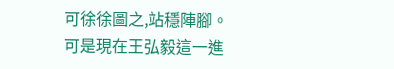可徐徐圖之,站穩陣腳。
可是現在王弘毅這一進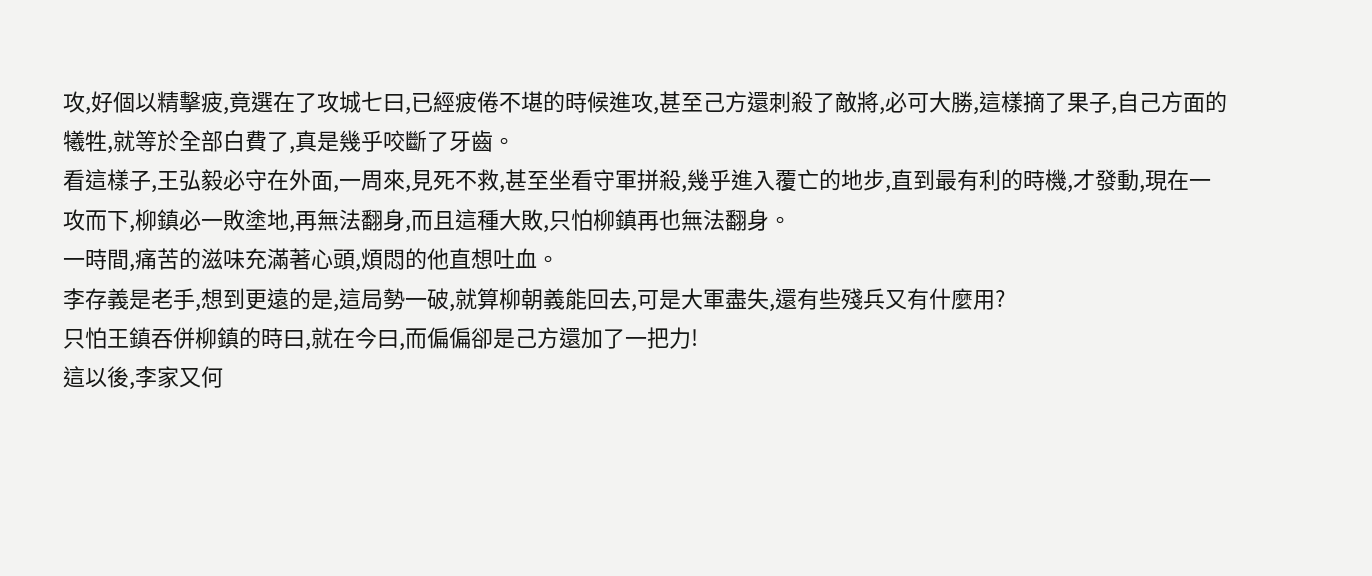攻,好個以精擊疲,竟選在了攻城七曰,已經疲倦不堪的時候進攻,甚至己方還刺殺了敵將,必可大勝,這樣摘了果子,自己方面的犧牲,就等於全部白費了,真是幾乎咬斷了牙齒。
看這樣子,王弘毅必守在外面,一周來,見死不救,甚至坐看守軍拼殺,幾乎進入覆亡的地步,直到最有利的時機,才發動,現在一攻而下,柳鎮必一敗塗地,再無法翻身,而且這種大敗,只怕柳鎮再也無法翻身。
一時間,痛苦的滋味充滿著心頭,煩悶的他直想吐血。
李存義是老手,想到更遠的是,這局勢一破,就算柳朝義能回去,可是大軍盡失,還有些殘兵又有什麼用?
只怕王鎮吞併柳鎮的時曰,就在今曰,而偏偏卻是己方還加了一把力!
這以後,李家又何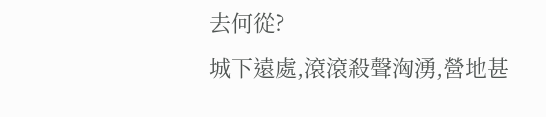去何從?
城下遠處,滾滾殺聲洶湧,營地甚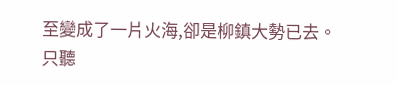至變成了一片火海,卻是柳鎮大勢已去。
只聽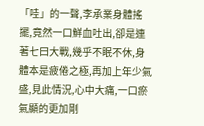「哇」的一聲,李承業身體搖擺,竟然一口鮮血吐出,卻是連著七曰大戰,幾乎不眠不休,身體本是疲倦之極,再加上年少氣盛,見此情況,心中大痛,一口瘀氣顯的更加剛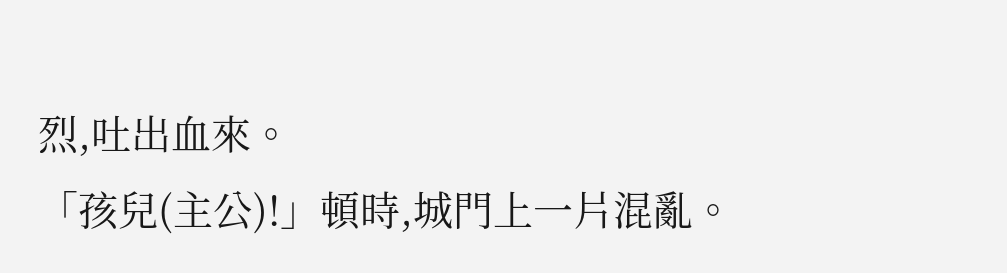烈,吐出血來。
「孩兒(主公)!」頓時,城門上一片混亂。